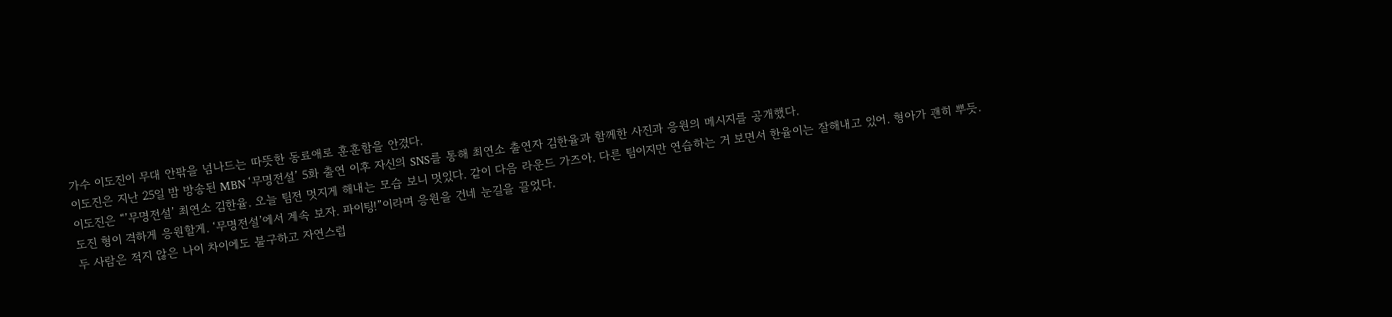가수 이도진이 무대 안팎을 넘나드는 따뜻한 동료애로 훈훈함을 안겼다.
이도진은 지난 25일 밤 방송된 MBN ‘무명전설’ 5화 출연 이후 자신의 SNS를 통해 최연소 출연자 김한율과 함께한 사진과 응원의 메시지를 공개했다.
이도진은 “’무명전설’ 최연소 김한율. 오늘 팀전 멋지게 해내는 모습 보니 멋있다. 같이 다음 라운드 가즈아. 다른 팀이지만 연습하는 거 보면서 한율이는 잘해내고 있어. 형아가 괜히 뿌듯. 도진 형이 격하게 응원할게. ‘무명전설’에서 계속 보자. 파이팅!”이라며 응원을 건네 눈길을 끌었다.
두 사람은 적지 않은 나이 차이에도 불구하고 자연스럽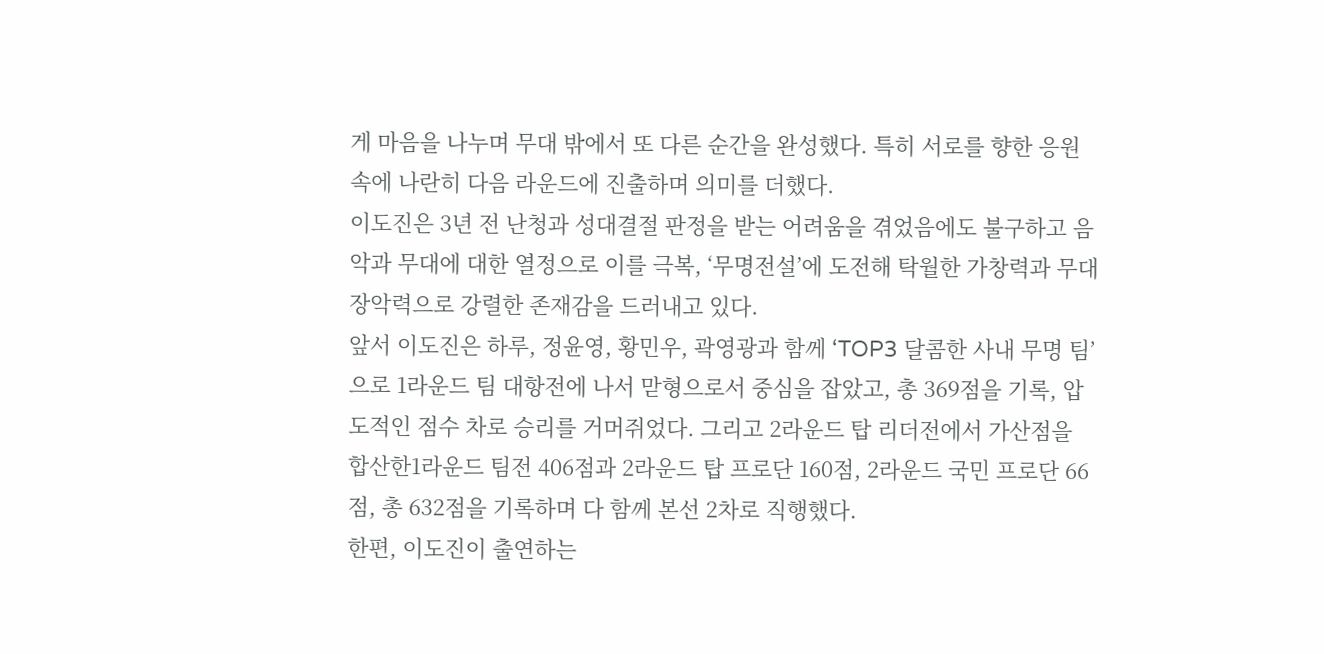게 마음을 나누며 무대 밖에서 또 다른 순간을 완성했다. 특히 서로를 향한 응원 속에 나란히 다음 라운드에 진출하며 의미를 더했다.
이도진은 3년 전 난청과 성대결절 판정을 받는 어려움을 겪었음에도 불구하고 음악과 무대에 대한 열정으로 이를 극복, ‘무명전설’에 도전해 탁월한 가창력과 무대 장악력으로 강렬한 존재감을 드러내고 있다.
앞서 이도진은 하루, 정윤영, 황민우, 곽영광과 함께 ‘TOP3 달콤한 사내 무명 팀’으로 1라운드 팀 대항전에 나서 맏형으로서 중심을 잡았고, 총 369점을 기록, 압도적인 점수 차로 승리를 거머쥐었다. 그리고 2라운드 탑 리더전에서 가산점을 합산한1라운드 팀전 406점과 2라운드 탑 프로단 160점, 2라운드 국민 프로단 66점, 총 632점을 기록하며 다 함께 본선 2차로 직행했다.
한편, 이도진이 출연하는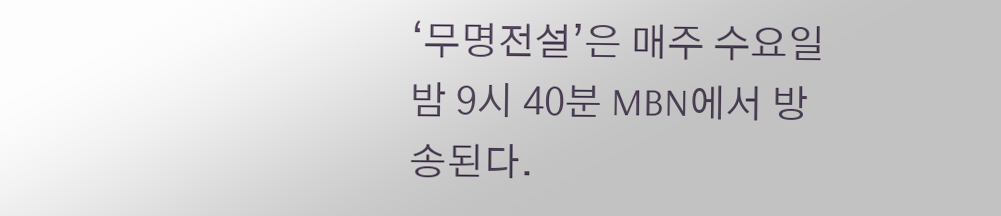‘무명전설’은 매주 수요일 밤 9시 40분 MBN에서 방송된다.